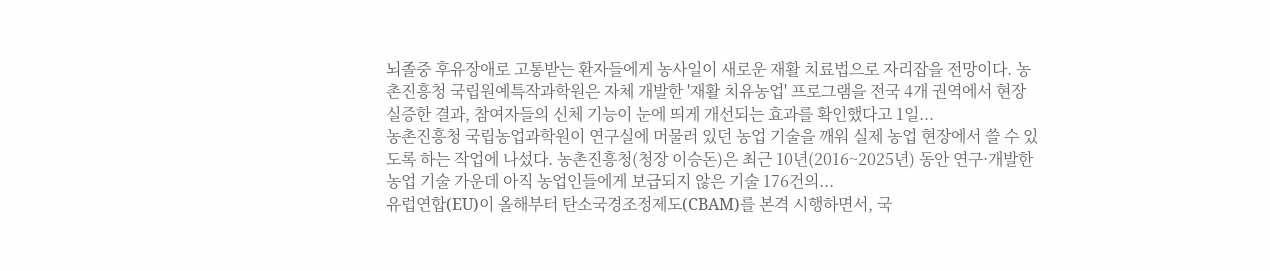뇌졸중 후유장애로 고통받는 환자들에게 농사일이 새로운 재활 치료법으로 자리잡을 전망이다. 농촌진흥청 국립원예특작과학원은 자체 개발한 '재활 치유농업' 프로그램을 전국 4개 권역에서 현장 실증한 결과, 참여자들의 신체 기능이 눈에 띄게 개선되는 효과를 확인했다고 1일...
농촌진흥청 국립농업과학원이 연구실에 머물러 있던 농업 기술을 깨워 실제 농업 현장에서 쓸 수 있도록 하는 작업에 나섰다. 농촌진흥청(청장 이승돈)은 최근 10년(2016~2025년) 동안 연구·개발한 농업 기술 가운데 아직 농업인들에게 보급되지 않은 기술 176건의...
유럽연합(EU)이 올해부터 탄소국경조정제도(CBAM)를 본격 시행하면서, 국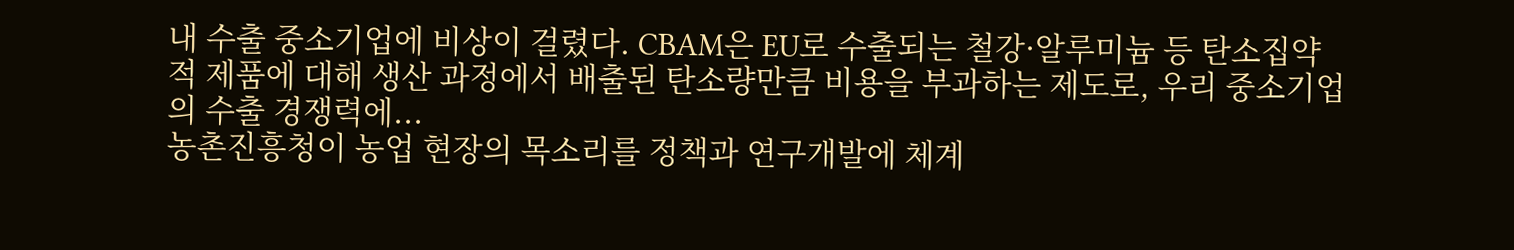내 수출 중소기업에 비상이 걸렸다. CBAM은 EU로 수출되는 철강·알루미늄 등 탄소집약적 제품에 대해 생산 과정에서 배출된 탄소량만큼 비용을 부과하는 제도로, 우리 중소기업의 수출 경쟁력에...
농촌진흥청이 농업 현장의 목소리를 정책과 연구개발에 체계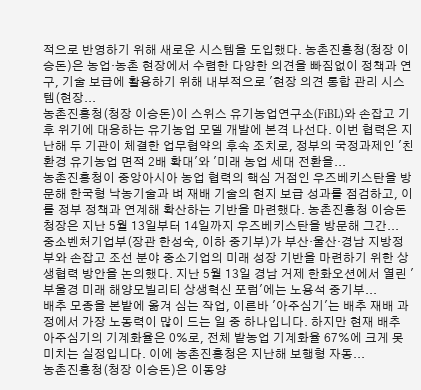적으로 반영하기 위해 새로운 시스템을 도입했다. 농촌진흥청(청장 이승돈)은 농업·농촌 현장에서 수렴한 다양한 의견을 빠짐없이 정책과 연구, 기술 보급에 활용하기 위해 내부적으로 '현장 의견 통합 관리 시스템(현장...
농촌진흥청(청장 이승돈)이 스위스 유기농업연구소(FiBL)와 손잡고 기후 위기에 대응하는 유기농업 모델 개발에 본격 나선다. 이번 협력은 지난해 두 기관이 체결한 업무협약의 후속 조치로, 정부의 국정과제인 '친환경 유기농업 면적 2배 확대'와 '미래 농업 세대 전환을...
농촌진흥청이 중앙아시아 농업 협력의 핵심 거점인 우즈베키스탄을 방문해 한국형 낙농기술과 벼 재배 기술의 현지 보급 성과를 점검하고, 이를 정부 정책과 연계해 확산하는 기반을 마련했다. 농촌진흥청 이승돈 청장은 지난 5월 13일부터 14일까지 우즈베키스탄을 방문해 그간...
중소벤처기업부(장관 한성숙, 이하 중기부)가 부산·울산·경남 지방정부와 손잡고 조선 분야 중소기업의 미래 성장 기반을 마련하기 위한 상생협력 방안을 논의했다. 지난 5월 13일 경남 거제 한화오션에서 열린 '부울경 미래 해양모빌리티 상생혁신 포럼'에는 노용석 중기부...
배추 모종을 본밭에 옮겨 심는 작업, 이른바 '아주심기'는 배추 재배 과정에서 가장 노동력이 많이 드는 일 중 하나입니다. 하지만 현재 배추 아주심기의 기계화율은 0%로, 전체 밭농업 기계화율 67%에 크게 못 미치는 실정입니다. 이에 농촌진흥청은 지난해 보행형 자동...
농촌진흥청(청장 이승돈)은 이동양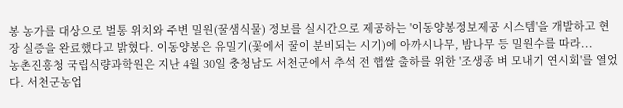봉 농가를 대상으로 벌통 위치와 주변 밀원(꿀샘식물) 정보를 실시간으로 제공하는 '이동양봉정보제공 시스템'을 개발하고 현장 실증을 완료했다고 밝혔다. 이동양봉은 유밀기(꽃에서 꿀이 분비되는 시기)에 아까시나무, 밤나무 등 밀원수를 따라...
농촌진흥청 국립식량과학원은 지난 4월 30일 충청남도 서천군에서 추석 전 햅쌀 출하를 위한 '조생종 벼 모내기 연시회'를 열었다. 서천군농업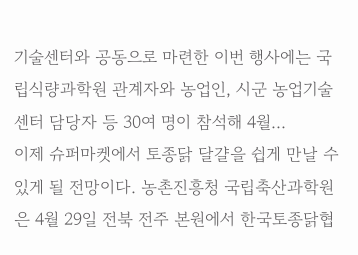기술센터와 공동으로 마련한 이번 행사에는 국립식량과학원 관계자와 농업인, 시군 농업기술센터 담당자 등 30여 명이 참석해 4월...
이제 슈퍼마켓에서 토종닭 달걀을 쉽게 만날 수 있게 될 전망이다. 농촌진흥청 국립축산과학원은 4월 29일 전북 전주 본원에서 한국토종닭협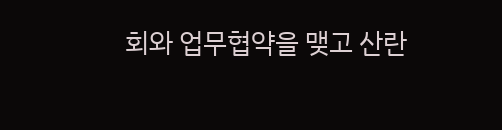회와 업무협약을 맺고 산란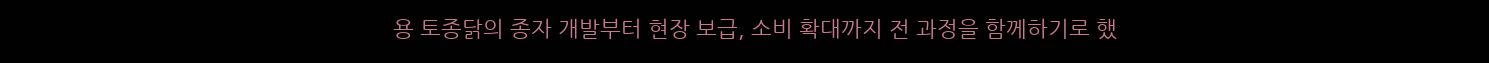용 토종닭의 종자 개발부터 현장 보급, 소비 확대까지 전 과정을 함께하기로 했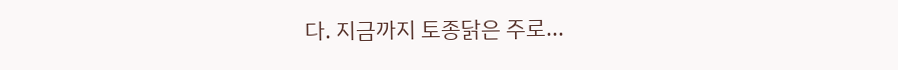다. 지금까지 토종닭은 주로...